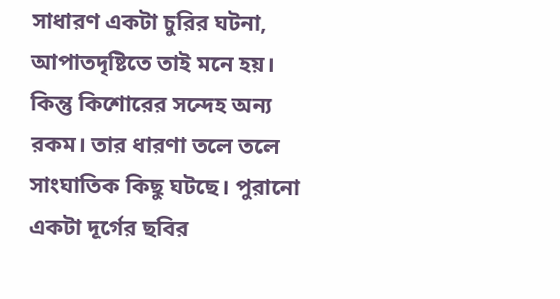সাধারণ একটা চুরির ঘটনা, আপাতদৃষ্টিতে তাই মনে হয়। কিন্তু কিশোরের সন্দেহ অন্য রকম। তার ধারণা তলে তলে সাংঘাতিক কিছু ঘটছে। পুরানো একটা দূর্গের ছবির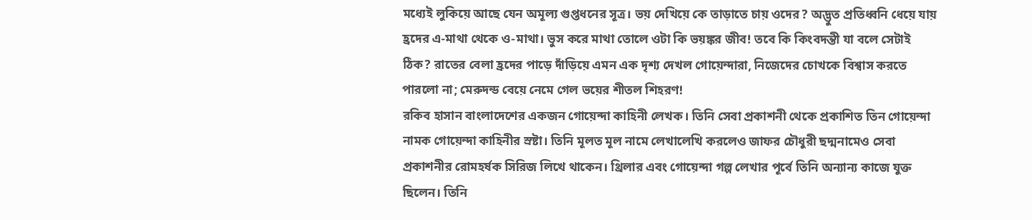মধ্যেই লুকিয়ে আছে যেন অমূল্য গুপ্তধনের সূত্র। ভয় দেখিয়ে কে তাড়াতে চায় ওদের? অদ্ভুত প্রতিধ্বনি ধেয়ে যায় হ্রদের এ-মাথা থেকে ও-মাথা। ভুস করে মাথা তোলে ওটা কি ভয়ঙ্কর জীব! তবে কি কিংবদন্তী যা বলে সেটাই ঠিক? রাতের বেলা হ্রদের পাড়ে দাঁড়িয়ে এমন এক দৃশ্য দেখল গোয়েন্দারা, নিজেদের চোখকে বিশ্বাস করতে পারলো না; মেরুদন্ড বেয়ে নেমে গেল ভয়ের শীতল শিহরণ!
রকিব হাসান বাংলাদেশের একজন গোয়েন্দা কাহিনী লেখক। তিনি সেবা প্রকাশনী থেকে প্রকাশিত তিন গোয়েন্দা নামক গোয়েন্দা কাহিনীর স্রষ্টা। তিনি মূলত মূল নামে লেখালেখি করলেও জাফর চৌধুরী ছদ্মনামেও সেবা প্রকাশনীর রোমহর্ষক সিরিজ লিখে থাকেন। থ্রিলার এবং গোয়েন্দা গল্প লেখার পূর্বে তিনি অন্যান্য কাজে যুক্ত ছিলেন। তিনি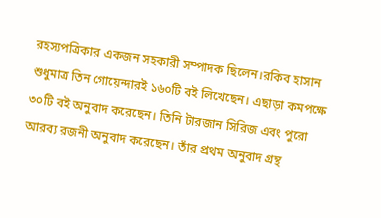রহস্যপত্রিকার একজন সহকারী সম্পাদক ছিলেন।রকিব হাসান শুধুমাত্র তিন গোয়েন্দারই ১৬০টি বই লিখেছেন। এছাড়া কমপক্ষে ৩০টি বই অনুবাদ করেছেন। তিনি টারজান সিরিজ এবং পুরো আরব্য রজনী অনুবাদ করেছেন। তাঁর প্রথম অনুবাদ গ্রন্থ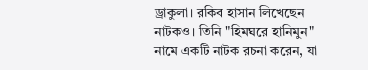ড্রাকুলা। রকিব হাসান লিখেছেন নাটকও। তিনি "হিমঘরে হানিমুন" নামে একটি নাটক রচনা করেন, যা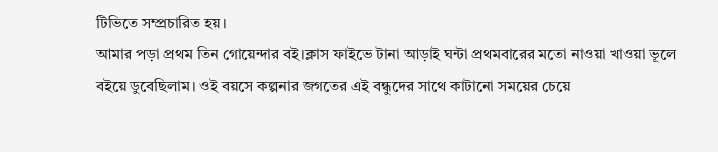টিভিতে সম্প্রচারিত হয়।
আমার পড়া প্রথম তিন গোয়েন্দার বই।ক্লাস ফাইভে টানা আড়াই ঘন্টা প্রথমবারের মতো নাওয়া খাওয়া ভূলে বইয়ে ডুবেছিলাম। ওই বয়সে কল্পনার জগতের এই বন্ধুদের সাথে কাটানো সময়ের চেয়ে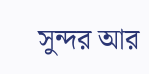সুন্দর আর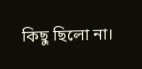কিছু ছিলো না।